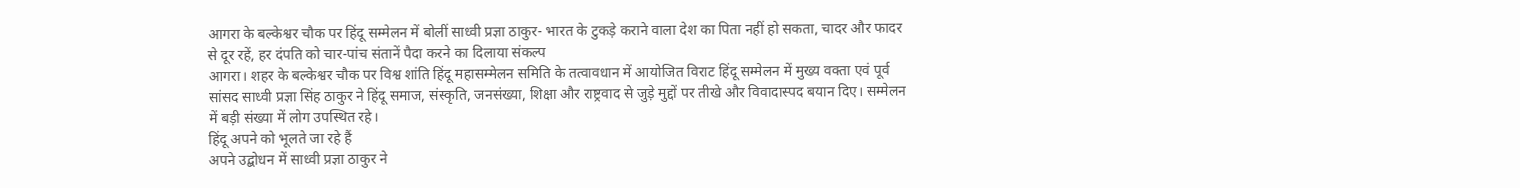आगरा के बल्केश्वर चौक पर हिंदू सम्मेलन में बोलीं साध्वी प्रज्ञा ठाकुर- भारत के टुकड़े कराने वाला देश का पिता नहीं हो सकता, चादर और फादर से दूर रहें, हर दंपति को चार-पांच संतानें पैदा करने का दिलाया संकल्प
आगरा। शहर के बल्केश्वर चौक पर विश्व शांति हिंदू महासम्मेलन समिति के तत्वावधान में आयोजित विराट हिंदू सम्मेलन में मुख्य वक्ता एवं पूर्व सांसद साध्वी प्रज्ञा सिंह ठाकुर ने हिंदू समाज, संस्कृति, जनसंख्या, शिक्षा और राष्ट्रवाद से जुड़े मुद्दों पर तीखे और विवादास्पद बयान दिए। सम्मेलन में बड़ी संख्या में लोग उपस्थित रहे।
हिंदू अपने को भूलते जा रहे हैं
अपने उद्बोधन में साध्वी प्रज्ञा ठाकुर ने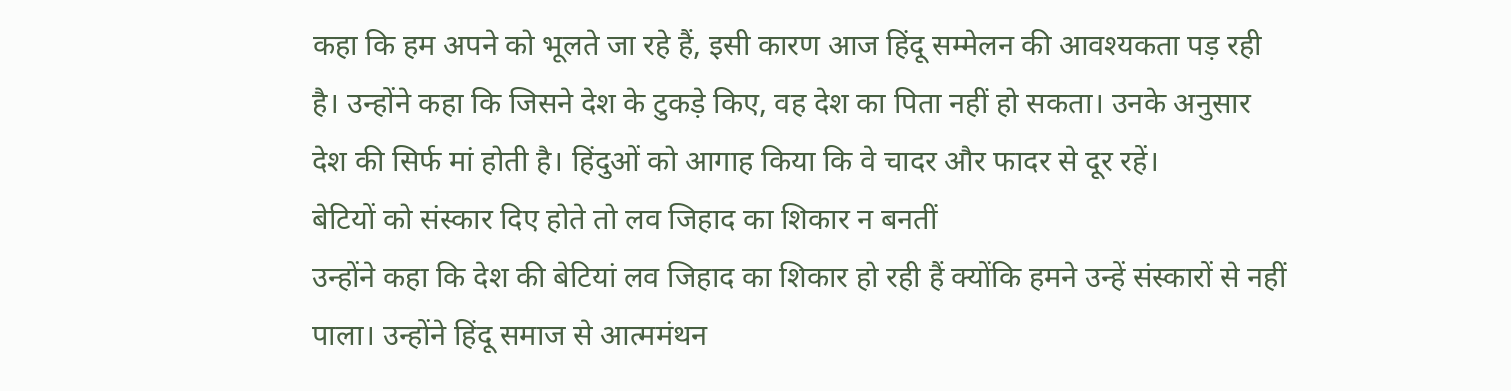कहा कि हम अपने को भूलते जा रहे हैं, इसी कारण आज हिंदू सम्मेलन की आवश्यकता पड़ रही है। उन्होंने कहा कि जिसने देश के टुकड़े किए, वह देश का पिता नहीं हो सकता। उनके अनुसार देश की सिर्फ मां होती है। हिंदुओं को आगाह किया कि वे चादर और फादर से दूर रहें।
बेटियों को संस्कार दिए होते तो लव जिहाद का शिकार न बनतीं
उन्होंने कहा कि देश की बेटियां लव जिहाद का शिकार हो रही हैं क्योंकि हमने उन्हें संस्कारों से नहीं पाला। उन्होंने हिंदू समाज से आत्ममंथन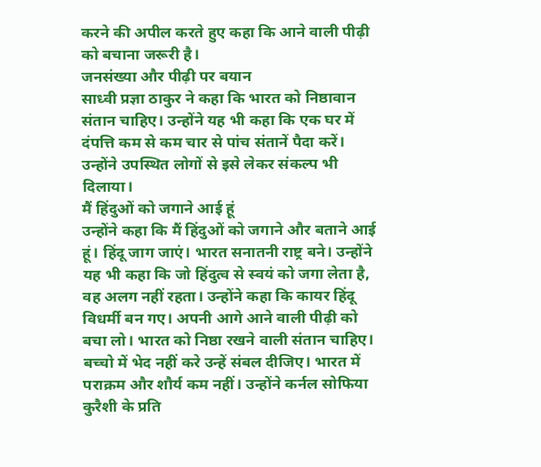करने की अपील करते हुए कहा कि आने वाली पीढ़ी को बचाना जरूरी है।
जनसंख्या और पीढ़ी पर बयान
साध्वी प्रज्ञा ठाकुर ने कहा कि भारत को निष्ठावान संतान चाहिए। उन्होंने यह भी कहा कि एक घर में दंपत्ति कम से कम चार से पांच संतानें पैदा करें। उन्होंने उपस्थित लोगों से इसे लेकर संकल्प भी दिलाया।
मैं हिंदुओं को जगाने आई हूं
उन्होंने कहा कि मैं हिंदुओं को जगाने और बताने आई हूं। हिंदू जाग जाएं। भारत सनातनी राष्ट्र बने। उन्होंने यह भी कहा कि जो हिंदुत्व से स्वयं को जगा लेता है, वह अलग नहीं रहता। उन्होंने कहा कि कायर हिंदू विधर्मी बन गए। अपनी आगे आने वाली पीढ़ी को बचा लो। भारत को निष्ठा रखने वाली संतान चाहिए। बच्चो में भेद नहीं करे उन्हें संबल दीजिए। भारत में पराक्रम और शौर्य कम नहीं। उन्होंने कर्नल सोफिया कुरैशी के प्रति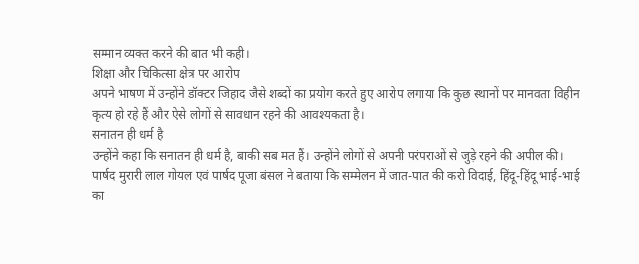सम्मान व्यक्त करने की बात भी कही।
शिक्षा और चिकित्सा क्षेत्र पर आरोप
अपने भाषण में उन्होंने डॉक्टर जिहाद जैसे शब्दों का प्रयोग करते हुए आरोप लगाया कि कुछ स्थानों पर मानवता विहीन कृत्य हो रहे हैं और ऐसे लोगों से सावधान रहने की आवश्यकता है।
सनातन ही धर्म है
उन्होंने कहा कि सनातन ही धर्म है, बाकी सब मत हैं। उन्होंने लोगों से अपनी परंपराओं से जुड़े रहने की अपील की।
पार्षद मुरारी लाल गोयल एवं पार्षद पूजा बंसल ने बताया कि सम्मेलन में जात-पात की करो विदाई, हिंदू-हिंदू भाई-भाई का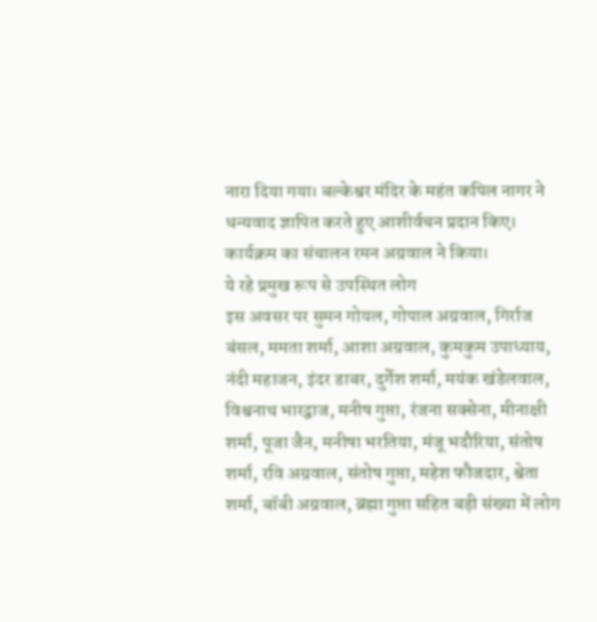नारा दिया गया। बल्केश्वर मंदिर के महंत कपिल नागर ने धन्यवाद ज्ञापित करते हुए आशीर्वचन प्रदान किए। कार्यक्रम का संचालन रमन अग्रवाल ने किया।
ये रहे प्रमुख रूप से उपस्थित लोग
इस अवसर पर सुमन गोयल, गोपाल अग्रवाल, गिर्राज बंसल, ममता शर्मा, आशा अग्रवाल, कुमकुम उपाध्याय, नंदी महाजन, इंदर डाबर, दुर्गेश शर्मा, मयंक खंडेलवाल, विश्वनाथ भारद्वाज, मनीष गुप्ता, रंजना सक्सेना, मीनाक्षी शर्मा, पूजा जैन, मनीषा भरतिया, मंजू भदौरिया, संतोष शर्मा, रवि अग्रवाल, संतोष गुप्ता, महेश फौजदार, श्वेता शर्मा, बॉबी अग्रवाल, ब्रह्मा गुप्ता सहित बड़ी संख्या में लोग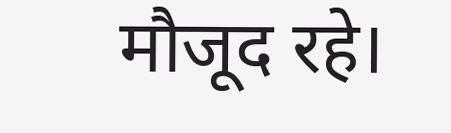मौजूद रहे।